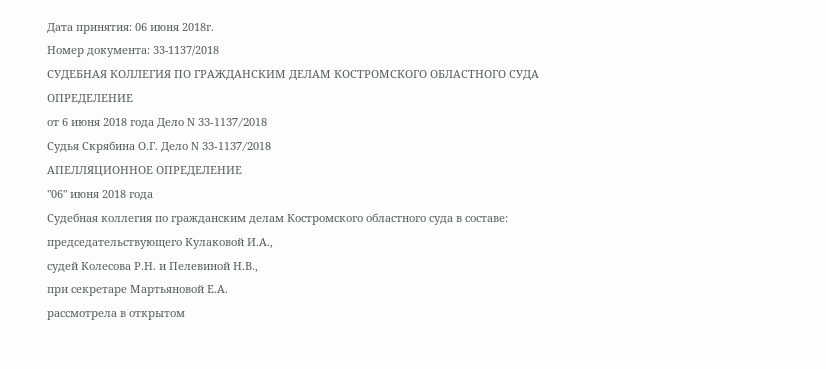Дата принятия: 06 июня 2018г.
Номер документа: 33-1137/2018
СУДЕБНАЯ КОЛЛЕГИЯ ПО ГРАЖДАНСКИМ ДЕЛАМ КОСТРОМСКОГО ОБЛАСТНОГО СУДА
ОПРЕДЕЛЕНИЕ
от 6 июня 2018 года Дело N 33-1137/2018
Судья Скрябина О.Г. Дело N 33-1137/2018
АПЕЛЛЯЦИОННОЕ ОПРЕДЕЛЕНИЕ
"06" июня 2018 года
Судебная коллегия по гражданским делам Костромского областного суда в составе:
председательствующего Кулаковой И.А.,
судей Колесова Р.Н. и Пелевиной Н.В.,
при секретаре Мартьяновой Е.А.
рассмотрела в открытом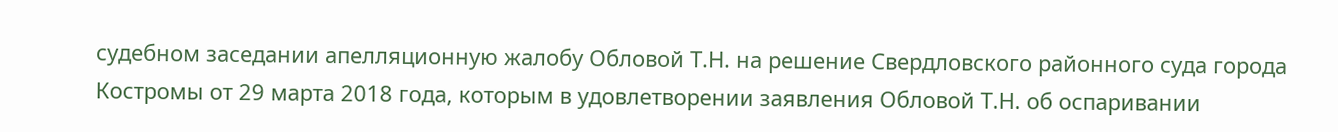судебном заседании апелляционную жалобу Обловой Т.Н. на решение Свердловского районного суда города Костромы от 29 марта 2018 года, которым в удовлетворении заявления Обловой Т.Н. об оспаривании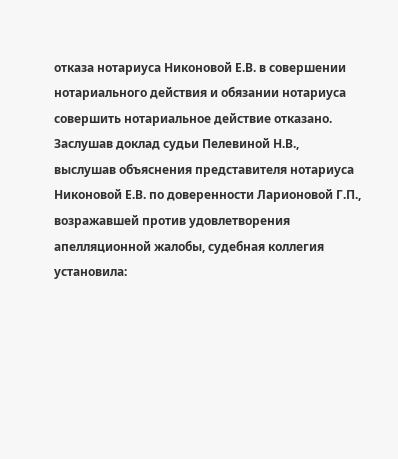отказа нотариуса Никоновой Е.В. в совершении нотариального действия и обязании нотариуса совершить нотариальное действие отказано.
Заслушав доклад судьи Пелевиной Н.В., выслушав объяснения представителя нотариуса Никоновой Е.В. по доверенности Ларионовой Г.П., возражавшей против удовлетворения апелляционной жалобы, судебная коллегия
установила: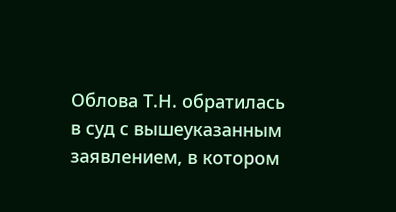Облова Т.Н. обратилась в суд с вышеуказанным заявлением, в котором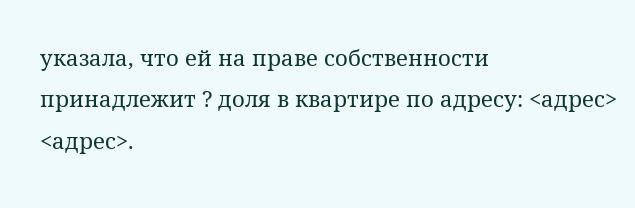указала, что ей на праве собственности принадлежит ? доля в квартире по адресу: <адрес> <адрес>.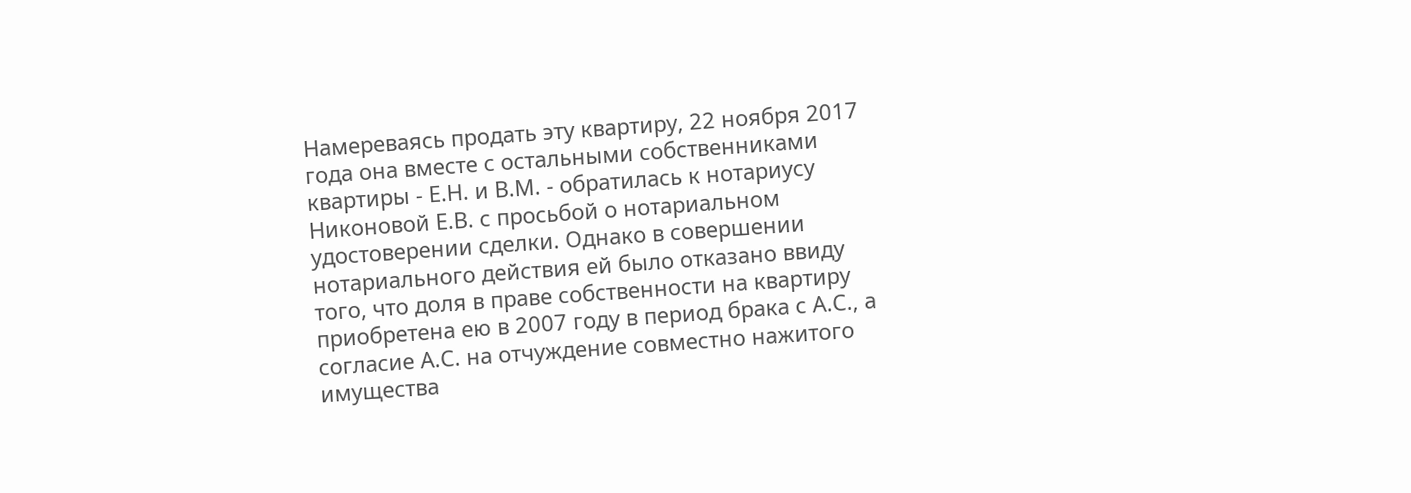Намереваясь продать эту квартиру, 22 ноября 2017 года она вместе с остальными собственниками квартиры - Е.Н. и В.М. - обратилась к нотариусу Никоновой Е.В. с просьбой о нотариальном удостоверении сделки. Однако в совершении нотариального действия ей было отказано ввиду того, что доля в праве собственности на квартиру приобретена ею в 2007 году в период брака с А.С., а согласие А.С. на отчуждение совместно нажитого имущества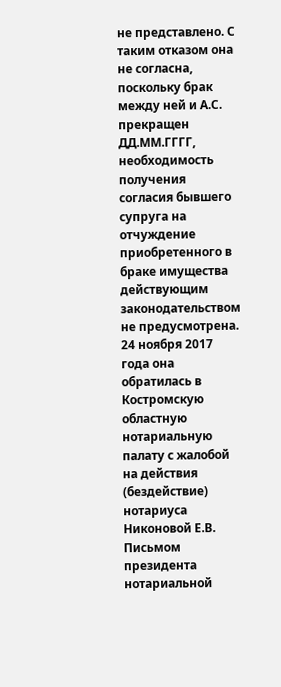не представлено. С таким отказом она не согласна, поскольку брак между ней и А.С. прекращен ДД.ММ.ГГГГ, необходимость получения согласия бывшего супруга на отчуждение приобретенного в браке имущества действующим законодательством не предусмотрена. 24 ноября 2017 года она обратилась в Костромскую областную нотариальную палату с жалобой на действия (бездействие) нотариуса Никоновой Е.В. Письмом президента нотариальной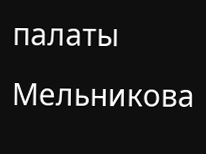палаты Мельникова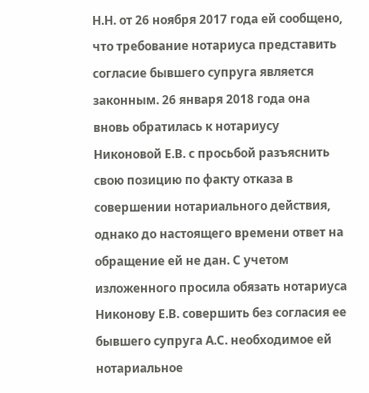Н.Н. от 26 ноября 2017 года ей сообщено, что требование нотариуса представить согласие бывшего супруга является законным. 26 января 2018 года она вновь обратилась к нотариусу Никоновой Е.В. с просьбой разъяснить свою позицию по факту отказа в совершении нотариального действия, однако до настоящего времени ответ на обращение ей не дан. С учетом изложенного просила обязать нотариуса Никонову Е.В. совершить без согласия ее бывшего супруга А.С. необходимое ей нотариальное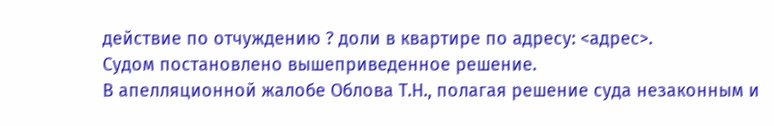действие по отчуждению ? доли в квартире по адресу: <адрес>.
Судом постановлено вышеприведенное решение.
В апелляционной жалобе Облова Т.Н., полагая решение суда незаконным и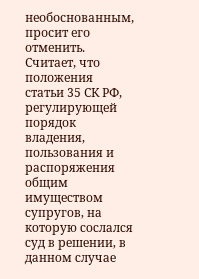необоснованным, просит его отменить. Считает, что положения статьи 35 СК РФ, регулирующей порядок владения, пользования и распоряжения общим имуществом супругов, на которую сослался суд в решении, в данном случае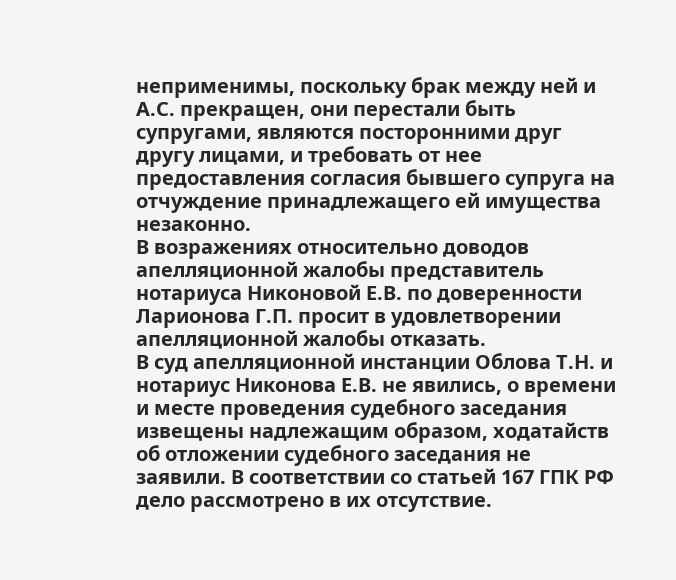неприменимы, поскольку брак между ней и А.С. прекращен, они перестали быть супругами, являются посторонними друг другу лицами, и требовать от нее предоставления согласия бывшего супруга на отчуждение принадлежащего ей имущества незаконно.
В возражениях относительно доводов апелляционной жалобы представитель нотариуса Никоновой Е.В. по доверенности Ларионова Г.П. просит в удовлетворении апелляционной жалобы отказать.
В суд апелляционной инстанции Облова Т.Н. и нотариус Никонова Е.В. не явились, о времени и месте проведения судебного заседания извещены надлежащим образом, ходатайств об отложении судебного заседания не заявили. В соответствии со статьей 167 ГПК РФ дело рассмотрено в их отсутствие.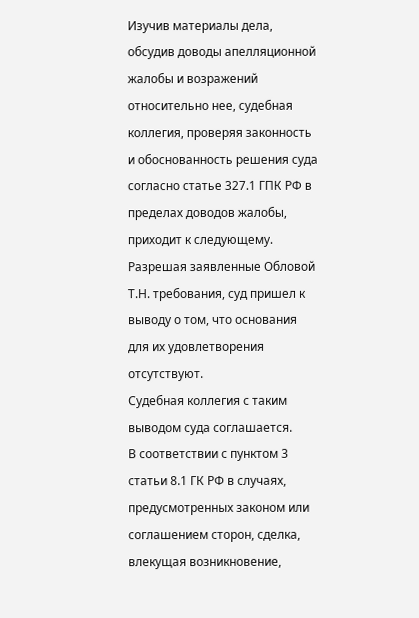Изучив материалы дела, обсудив доводы апелляционной жалобы и возражений относительно нее, судебная коллегия, проверяя законность и обоснованность решения суда согласно статье 327.1 ГПК РФ в пределах доводов жалобы, приходит к следующему.
Разрешая заявленные Обловой Т.Н. требования, суд пришел к выводу о том, что основания для их удовлетворения отсутствуют.
Судебная коллегия с таким выводом суда соглашается.
В соответствии с пунктом 3 статьи 8.1 ГК РФ в случаях, предусмотренных законом или соглашением сторон, сделка, влекущая возникновение,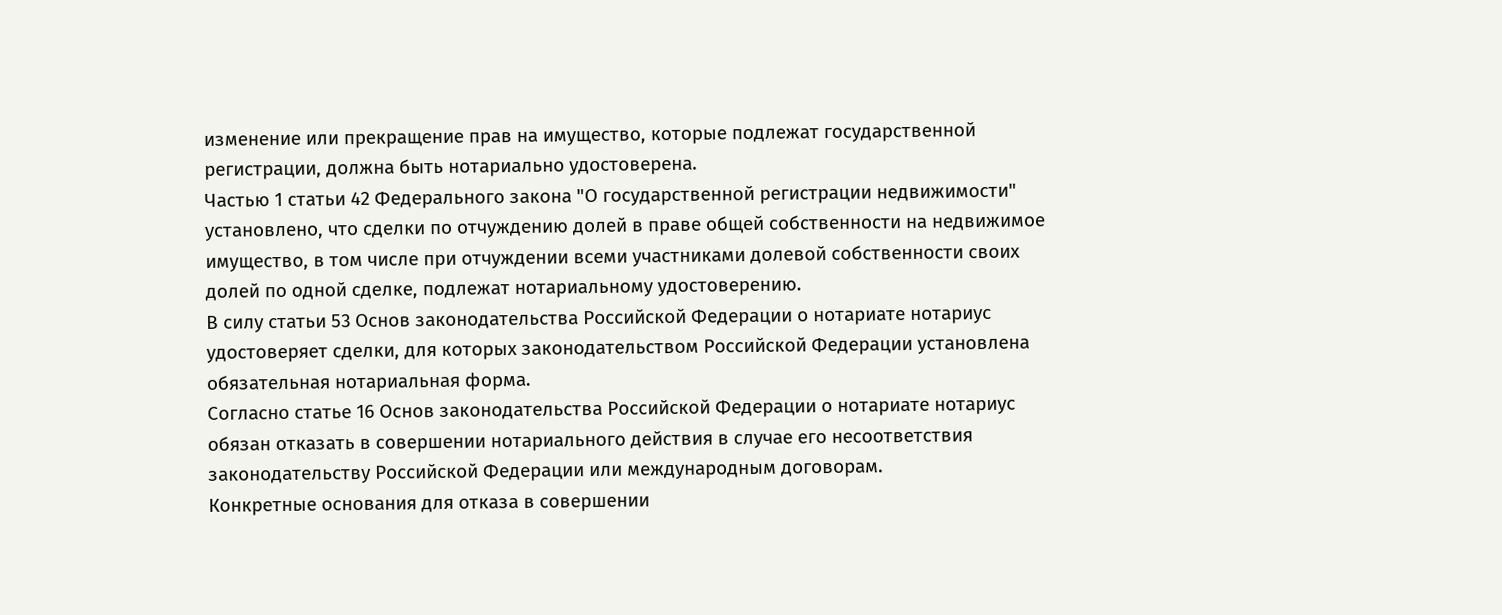изменение или прекращение прав на имущество, которые подлежат государственной регистрации, должна быть нотариально удостоверена.
Частью 1 статьи 42 Федерального закона "О государственной регистрации недвижимости" установлено, что сделки по отчуждению долей в праве общей собственности на недвижимое имущество, в том числе при отчуждении всеми участниками долевой собственности своих долей по одной сделке, подлежат нотариальному удостоверению.
В силу статьи 53 Основ законодательства Российской Федерации о нотариате нотариус удостоверяет сделки, для которых законодательством Российской Федерации установлена обязательная нотариальная форма.
Согласно статье 16 Основ законодательства Российской Федерации о нотариате нотариус обязан отказать в совершении нотариального действия в случае его несоответствия законодательству Российской Федерации или международным договорам.
Конкретные основания для отказа в совершении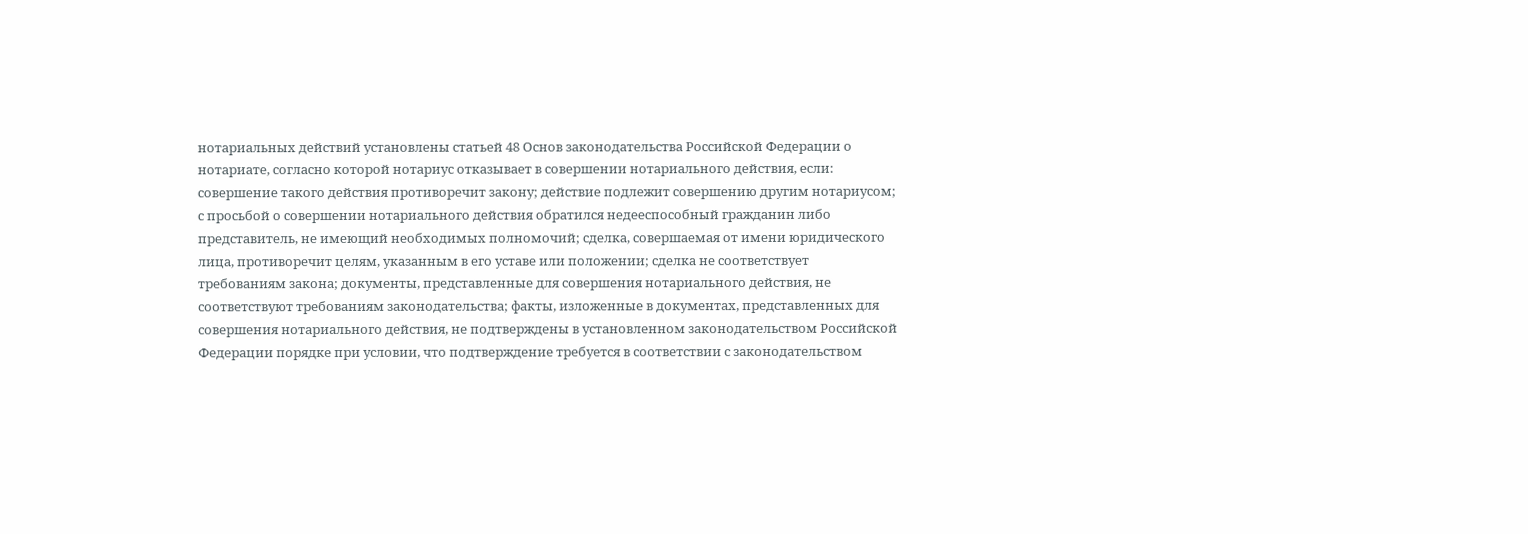нотариальных действий установлены статьей 48 Основ законодательства Российской Федерации о нотариате, согласно которой нотариус отказывает в совершении нотариального действия, если: совершение такого действия противоречит закону; действие подлежит совершению другим нотариусом; с просьбой о совершении нотариального действия обратился недееспособный гражданин либо представитель, не имеющий необходимых полномочий; сделка, совершаемая от имени юридического лица, противоречит целям, указанным в его уставе или положении; сделка не соответствует требованиям закона; документы, представленные для совершения нотариального действия, не соответствуют требованиям законодательства; факты, изложенные в документах, представленных для совершения нотариального действия, не подтверждены в установленном законодательством Российской Федерации порядке при условии, что подтверждение требуется в соответствии с законодательством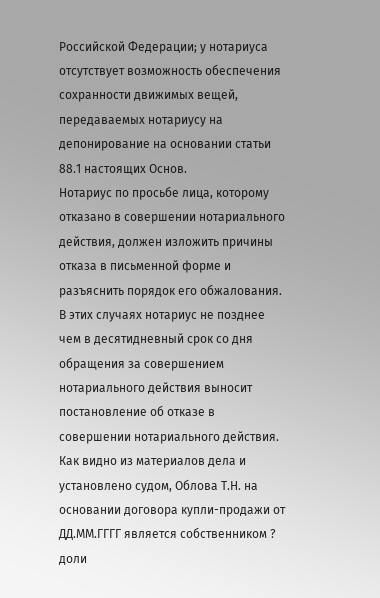Российской Федерации; у нотариуса отсутствует возможность обеспечения сохранности движимых вещей, передаваемых нотариусу на депонирование на основании статьи 88.1 настоящих Основ.
Нотариус по просьбе лица, которому отказано в совершении нотариального действия, должен изложить причины отказа в письменной форме и разъяснить порядок его обжалования. В этих случаях нотариус не позднее чем в десятидневный срок со дня обращения за совершением нотариального действия выносит постановление об отказе в совершении нотариального действия.
Как видно из материалов дела и установлено судом, Облова Т.Н. на основании договора купли-продажи от ДД.ММ.ГГГГ является собственником ? доли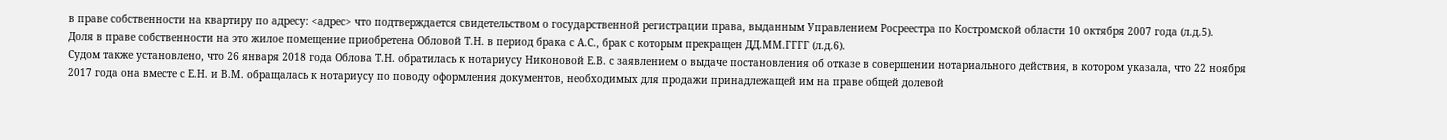в праве собственности на квартиру по адресу: <адрес> что подтверждается свидетельством о государственной регистрации права, выданным Управлением Росреестра по Костромской области 10 октября 2007 года (л.д.5).
Доля в праве собственности на это жилое помещение приобретена Обловой Т.Н. в период брака с А.С., брак с которым прекращен ДД.ММ.ГГГГ (л.д.6).
Судом также установлено, что 26 января 2018 года Облова Т.Н. обратилась к нотариусу Никоновой Е.В. с заявлением о выдаче постановления об отказе в совершении нотариального действия, в котором указала, что 22 ноября 2017 года она вместе с Е.Н. и В.М. обращалась к нотариусу по поводу оформления документов, необходимых для продажи принадлежащей им на праве общей долевой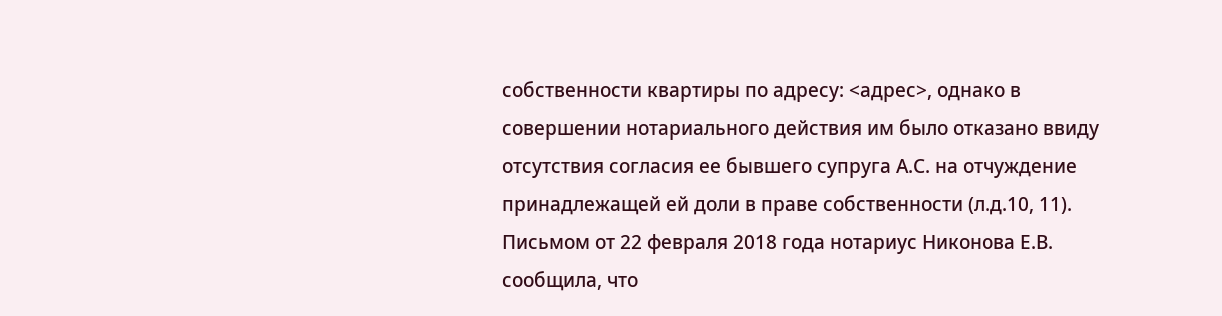собственности квартиры по адресу: <адрес>, однако в совершении нотариального действия им было отказано ввиду отсутствия согласия ее бывшего супруга А.С. на отчуждение принадлежащей ей доли в праве собственности (л.д.10, 11).
Письмом от 22 февраля 2018 года нотариус Никонова Е.В. сообщила, что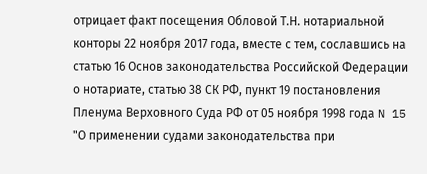отрицает факт посещения Обловой Т.Н. нотариальной конторы 22 ноября 2017 года, вместе с тем, сославшись на статью 16 Основ законодательства Российской Федерации о нотариате, статью 38 СК РФ, пункт 19 постановления Пленума Верховного Суда РФ от 05 ноября 1998 года N 15 "О применении судами законодательства при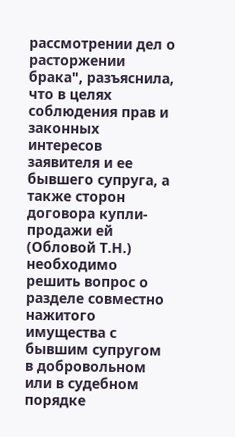рассмотрении дел о расторжении брака", разъяснила, что в целях соблюдения прав и законных интересов заявителя и ее бывшего супруга, а также сторон договора купли-продажи ей (Обловой Т.Н.) необходимо решить вопрос о разделе совместно нажитого имущества с бывшим супругом в добровольном или в судебном порядке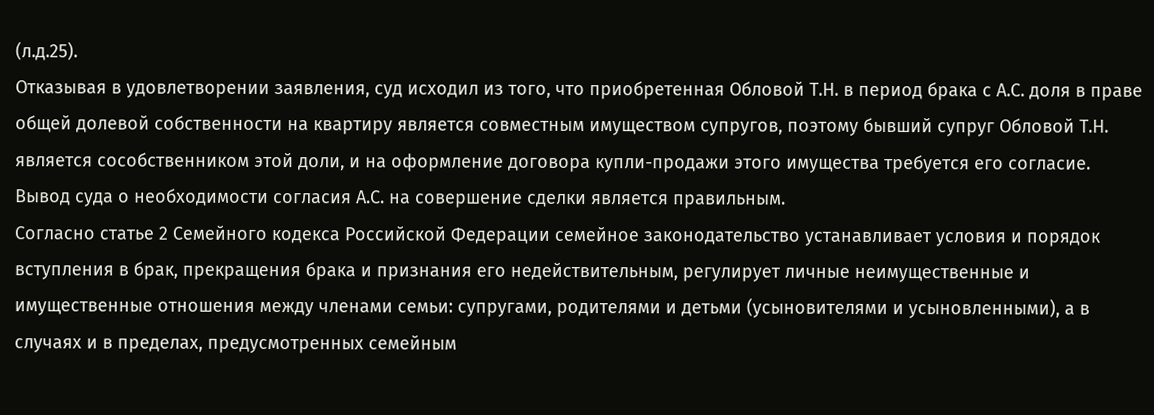(л.д.25).
Отказывая в удовлетворении заявления, суд исходил из того, что приобретенная Обловой Т.Н. в период брака с А.С. доля в праве общей долевой собственности на квартиру является совместным имуществом супругов, поэтому бывший супруг Обловой Т.Н. является сособственником этой доли, и на оформление договора купли-продажи этого имущества требуется его согласие.
Вывод суда о необходимости согласия А.С. на совершение сделки является правильным.
Согласно статье 2 Семейного кодекса Российской Федерации семейное законодательство устанавливает условия и порядок вступления в брак, прекращения брака и признания его недействительным, регулирует личные неимущественные и имущественные отношения между членами семьи: супругами, родителями и детьми (усыновителями и усыновленными), а в случаях и в пределах, предусмотренных семейным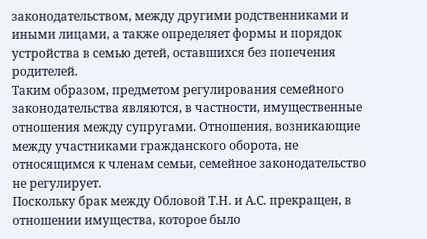законодательством, между другими родственниками и иными лицами, а также определяет формы и порядок устройства в семью детей, оставшихся без попечения родителей.
Таким образом, предметом регулирования семейного законодательства являются, в частности, имущественные отношения между супругами. Отношения, возникающие между участниками гражданского оборота, не относящимся к членам семьи, семейное законодательство не регулирует.
Поскольку брак между Обловой Т.Н. и А.С. прекращен, в отношении имущества, которое было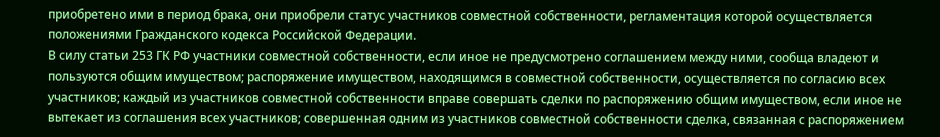приобретено ими в период брака, они приобрели статус участников совместной собственности, регламентация которой осуществляется положениями Гражданского кодекса Российской Федерации.
В силу статьи 253 ГК РФ участники совместной собственности, если иное не предусмотрено соглашением между ними, сообща владеют и пользуются общим имуществом; распоряжение имуществом, находящимся в совместной собственности, осуществляется по согласию всех участников; каждый из участников совместной собственности вправе совершать сделки по распоряжению общим имуществом, если иное не вытекает из соглашения всех участников; совершенная одним из участников совместной собственности сделка, связанная с распоряжением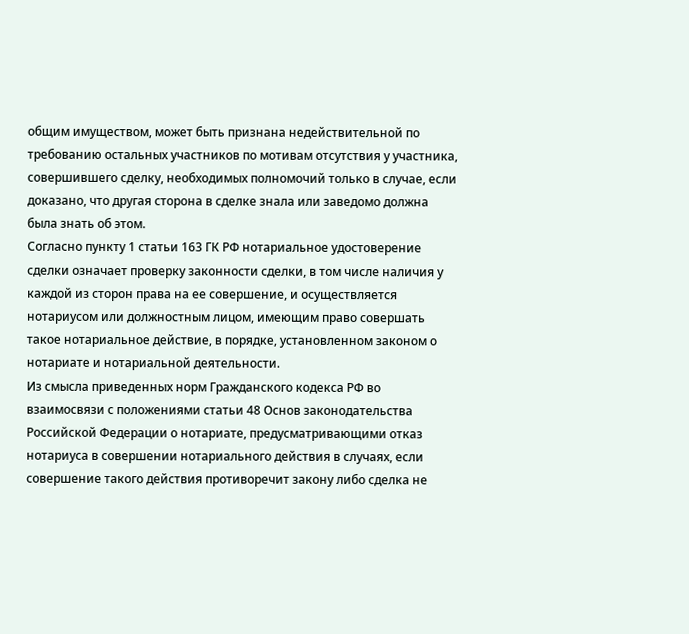общим имуществом, может быть признана недействительной по требованию остальных участников по мотивам отсутствия у участника, совершившего сделку, необходимых полномочий только в случае, если доказано, что другая сторона в сделке знала или заведомо должна была знать об этом.
Согласно пункту 1 статьи 163 ГК РФ нотариальное удостоверение сделки означает проверку законности сделки, в том числе наличия у каждой из сторон права на ее совершение, и осуществляется нотариусом или должностным лицом, имеющим право совершать такое нотариальное действие, в порядке, установленном законом о нотариате и нотариальной деятельности.
Из смысла приведенных норм Гражданского кодекса РФ во взаимосвязи с положениями статьи 48 Основ законодательства Российской Федерации о нотариате, предусматривающими отказ нотариуса в совершении нотариального действия в случаях, если совершение такого действия противоречит закону либо сделка не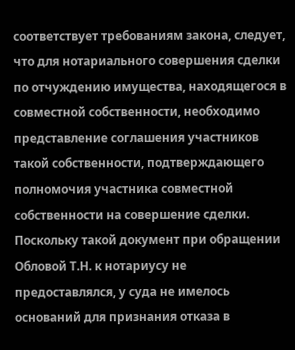соответствует требованиям закона, следует, что для нотариального совершения сделки по отчуждению имущества, находящегося в совместной собственности, необходимо представление соглашения участников такой собственности, подтверждающего полномочия участника совместной собственности на совершение сделки.
Поскольку такой документ при обращении Обловой Т.Н. к нотариусу не предоставлялся, у суда не имелось оснований для признания отказа в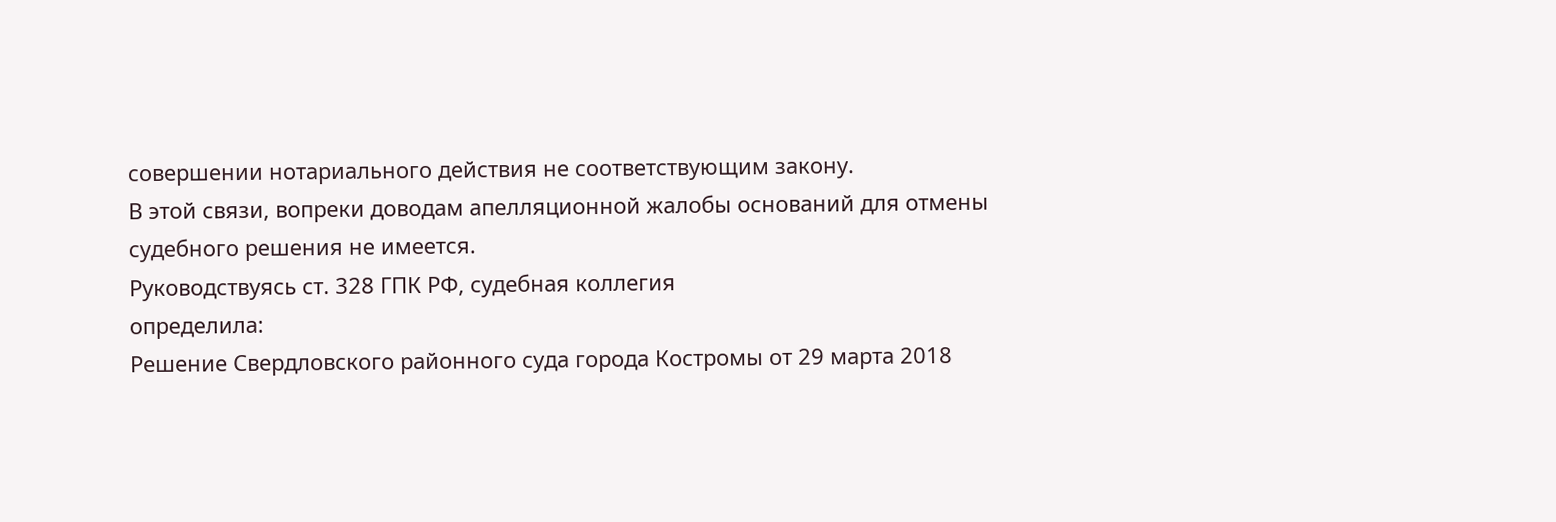совершении нотариального действия не соответствующим закону.
В этой связи, вопреки доводам апелляционной жалобы оснований для отмены судебного решения не имеется.
Руководствуясь ст. 328 ГПК РФ, судебная коллегия
определила:
Решение Свердловского районного суда города Костромы от 29 марта 2018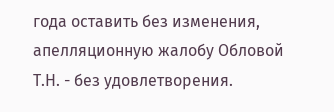года оставить без изменения, апелляционную жалобу Обловой Т.Н. - без удовлетворения.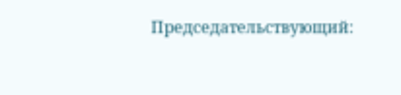Председательствующий: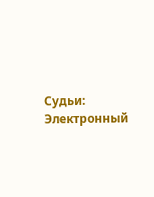Судьи:
Электронный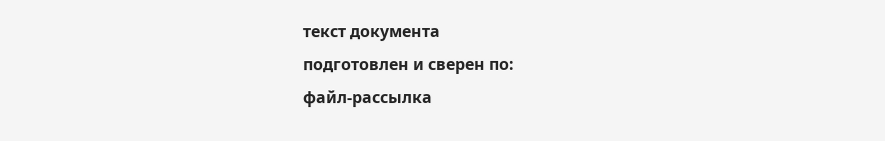текст документа
подготовлен и сверен по:
файл-рассылка